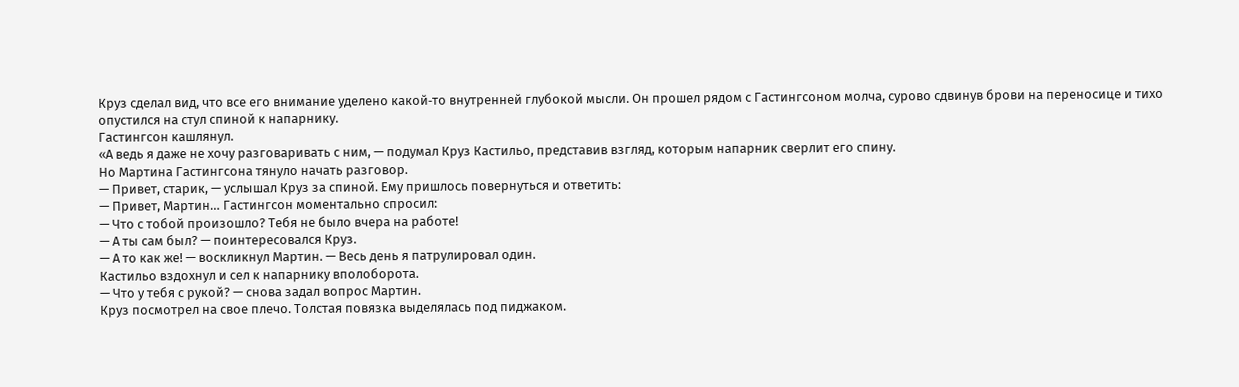Круз сделал вид, что все его внимание уделено какой‑то внутренней глубокой мысли. Он прошел рядом с Гастингсоном молча, сурово сдвинув брови на переносице и тихо опустился на стул спиной к напарнику.
Гастингсон кашлянул.
«А ведь я даже не хочу разговаривать с ним, — подумал Круз Кастильо, представив взгляд, которым напарник сверлит его спину.
Но Мартина Гастингсона тянуло начать разговор.
— Привет, старик, — услышал Круз за спиной. Ему пришлось повернуться и ответить:
— Привет, Мартин… Гастингсон моментально спросил:
— Что с тобой произошло? Тебя не было вчера на работе!
— А ты сам был? — поинтересовался Круз.
— А то как же! — воскликнул Мартин. — Весь день я патрулировал один.
Кастильо вздохнул и сел к напарнику вполоборота.
— Что у тебя с рукой? — снова задал вопрос Мартин.
Круз посмотрел на свое плечо. Толстая повязка выделялась под пиджаком.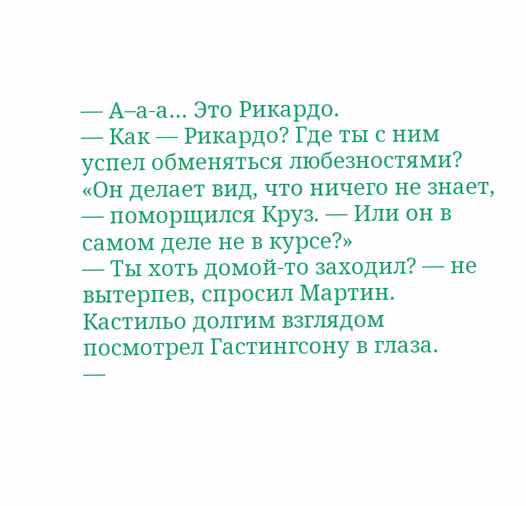— А–а-а… Это Рикардо.
— Как — Рикардо? Где ты с ним успел обменяться любезностями?
«Он делает вид, что ничего не знает, — поморщился Круз. — Или он в самом деле не в курсе?»
— Ты хоть домой‑то заходил? — не вытерпев, спросил Мартин.
Кастильо долгим взглядом посмотрел Гастингсону в глаза.
—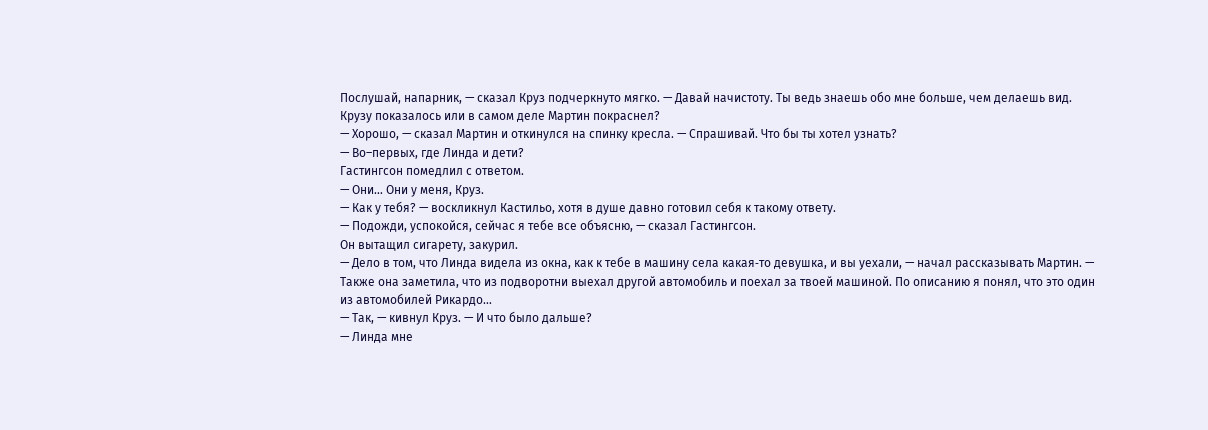Послушай, напарник, — сказал Круз подчеркнуто мягко. — Давай начистоту. Ты ведь знаешь обо мне больше, чем делаешь вид.
Крузу показалось или в самом деле Мартин покраснел?
— Хорошо, — сказал Мартин и откинулся на спинку кресла. — Спрашивай. Что бы ты хотел узнать?
— Во–первых, где Линда и дети?
Гастингсон помедлил с ответом.
— Они… Они у меня, Круз.
— Как у тебя? — воскликнул Кастильо, хотя в душе давно готовил себя к такому ответу.
— Подожди, успокойся, сейчас я тебе все объясню, — сказал Гастингсон.
Он вытащил сигарету, закурил.
— Дело в том, что Линда видела из окна, как к тебе в машину села какая‑то девушка, и вы уехали, — начал рассказывать Мартин. — Также она заметила, что из подворотни выехал другой автомобиль и поехал за твоей машиной. По описанию я понял, что это один из автомобилей Рикардо…
— Так, — кивнул Круз. — И что было дальше?
— Линда мне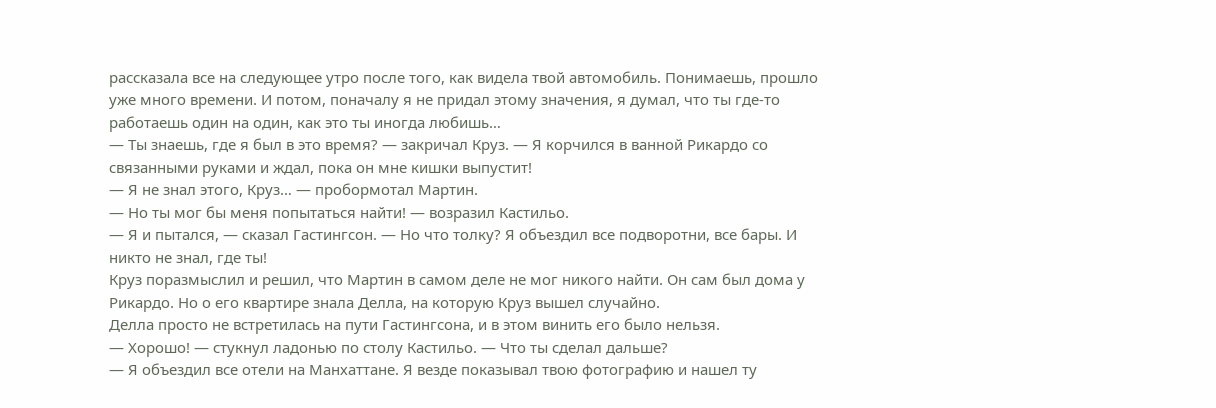рассказала все на следующее утро после того, как видела твой автомобиль. Понимаешь, прошло уже много времени. И потом, поначалу я не придал этому значения, я думал, что ты где‑то работаешь один на один, как это ты иногда любишь…
— Ты знаешь, где я был в это время? — закричал Круз. — Я корчился в ванной Рикардо со связанными руками и ждал, пока он мне кишки выпустит!
— Я не знал этого, Круз… — пробормотал Мартин.
— Но ты мог бы меня попытаться найти! — возразил Кастильо.
— Я и пытался, — сказал Гастингсон. — Но что толку? Я объездил все подворотни, все бары. И никто не знал, где ты!
Круз поразмыслил и решил, что Мартин в самом деле не мог никого найти. Он сам был дома у Рикардо. Но о его квартире знала Делла, на которую Круз вышел случайно.
Делла просто не встретилась на пути Гастингсона, и в этом винить его было нельзя.
— Хорошо! — стукнул ладонью по столу Кастильо. — Что ты сделал дальше?
— Я объездил все отели на Манхаттане. Я везде показывал твою фотографию и нашел ту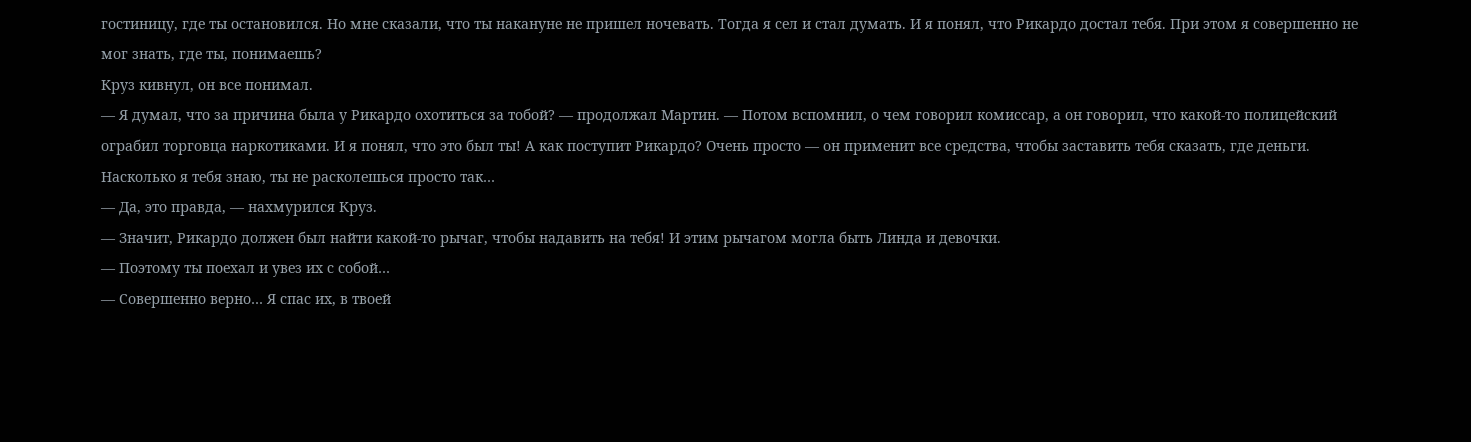гостиницу, где ты остановился. Но мне сказали, что ты накануне не пришел ночевать. Тогда я сел и стал думать. И я понял, что Рикардо достал тебя. При этом я совершенно не мог знать, где ты, понимаешь?
Круз кивнул, он все понимал.
— Я думал, что за причина была у Рикардо охотиться за тобой? — продолжал Мартин. — Потом вспомнил, о чем говорил комиссар, а он говорил, что какой‑то полицейский ограбил торговца наркотиками. И я понял, что это был ты! А как поступит Рикардо? Очень просто — он применит все средства, чтобы заставить тебя сказать, где деньги. Насколько я тебя знаю, ты не расколешься просто так…
— Да, это правда, — нахмурился Круз.
— Значит, Рикардо должен был найти какой‑то рычаг, чтобы надавить на тебя! И этим рычагом могла быть Линда и девочки.
— Поэтому ты поехал и увез их с собой…
— Совершенно верно… Я спас их, в твоей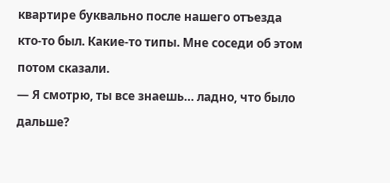квартире буквально после нашего отъезда кто‑то был. Какие‑то типы. Мне соседи об этом потом сказали.
— Я смотрю, ты все знаешь… ладно, что было дальше?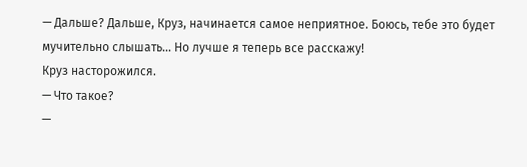— Дальше? Дальше, Круз, начинается самое неприятное. Боюсь, тебе это будет мучительно слышать… Но лучше я теперь все расскажу!
Круз насторожился.
— Что такое?
—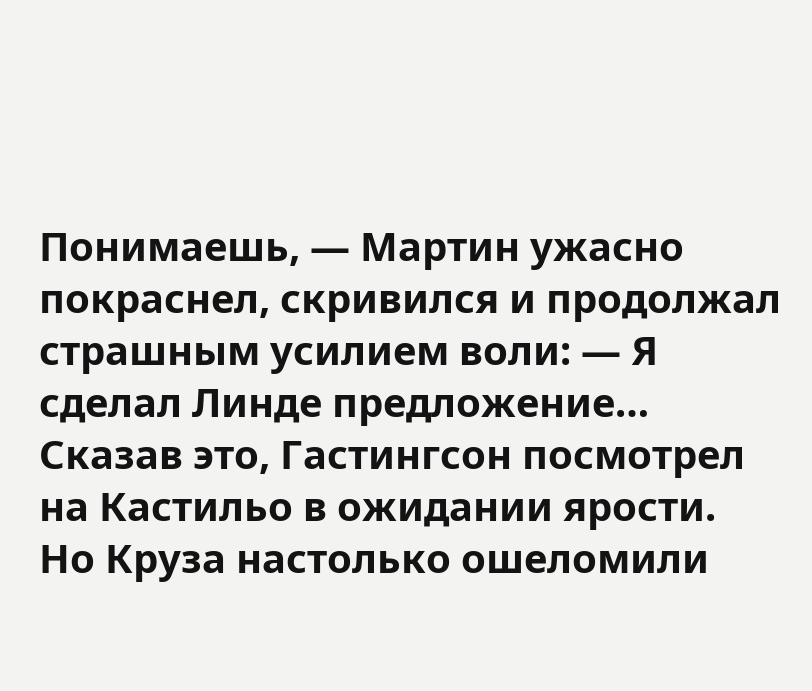Понимаешь, — Мартин ужасно покраснел, скривился и продолжал страшным усилием воли: — Я сделал Линде предложение…
Сказав это, Гастингсон посмотрел на Кастильо в ожидании ярости.
Но Круза настолько ошеломили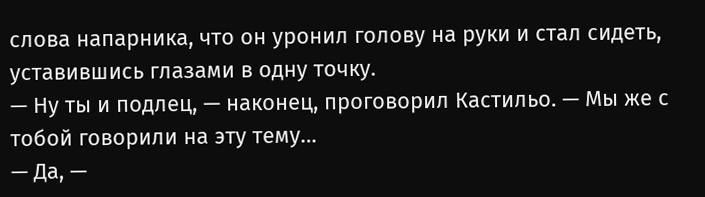слова напарника, что он уронил голову на руки и стал сидеть, уставившись глазами в одну точку.
— Ну ты и подлец, — наконец, проговорил Кастильо. — Мы же с тобой говорили на эту тему…
— Да, —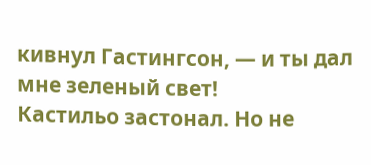кивнул Гастингсон, — и ты дал мне зеленый свет!
Кастильо застонал. Но не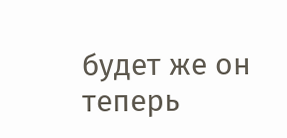будет же он теперь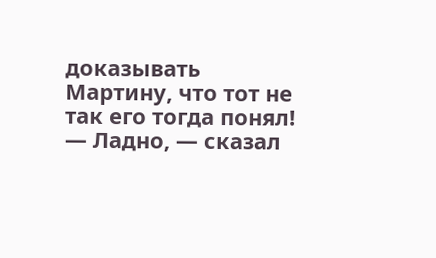доказывать Мартину, что тот не так его тогда понял!
— Ладно, — сказал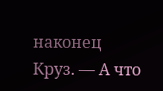наконец Круз. — А что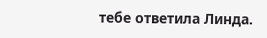тебе ответила Линда.